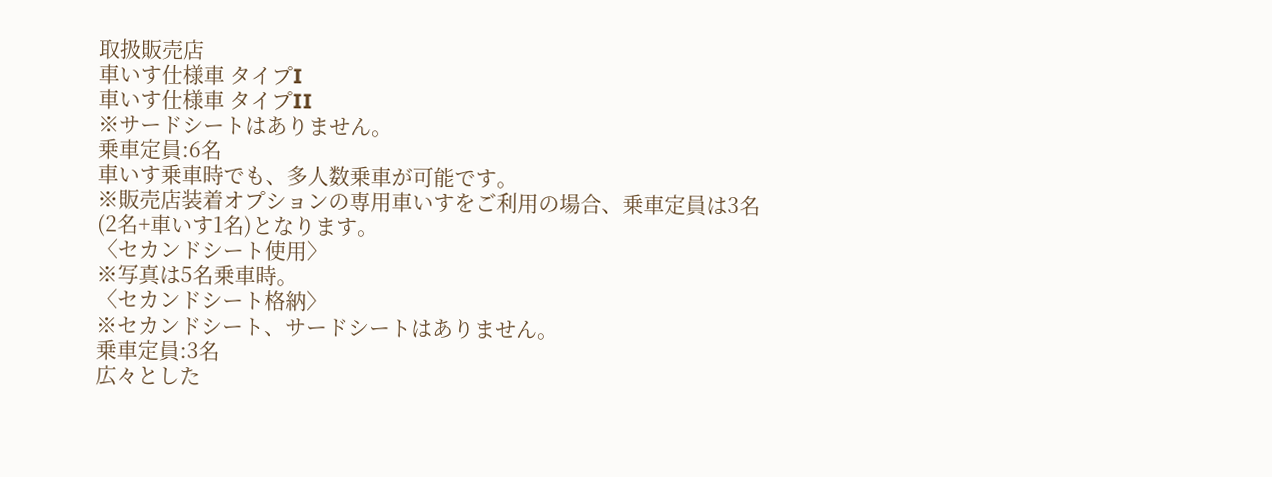取扱販売店
車いす仕様車 タイプI
車いす仕様車 タイプII
※サードシートはありません。
乗車定員:6名
車いす乗車時でも、多人数乗車が可能です。
※販売店装着オプションの専用車いすをご利用の場合、乗車定員は3名
(2名+車いす1名)となります。
〈セカンドシート使用〉
※写真は5名乗車時。
〈セカンドシート格納〉
※セカンドシート、サードシートはありません。
乗車定員:3名
広々とした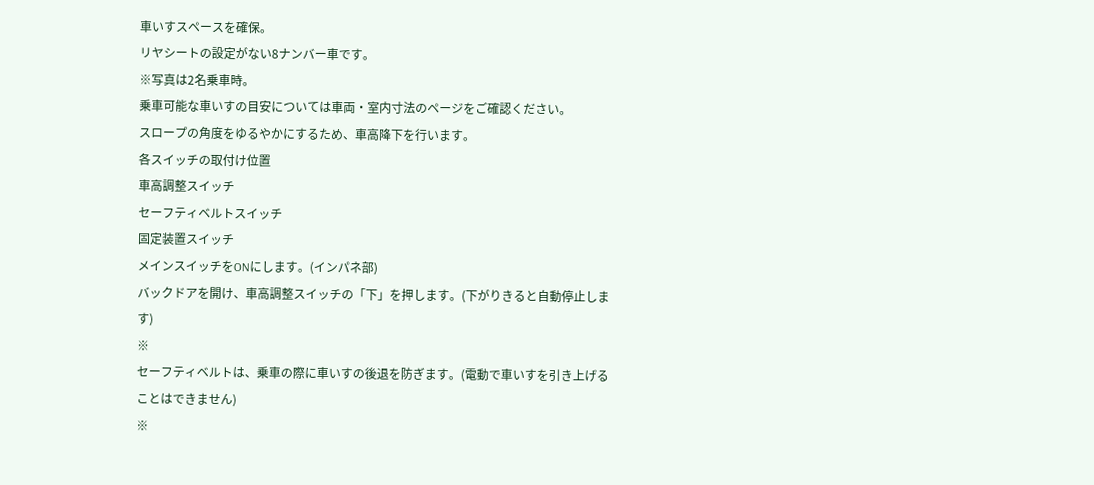車いすスペースを確保。
リヤシートの設定がない8ナンバー車です。
※写真は2名乗車時。
乗車可能な車いすの目安については車両・室内寸法のページをご確認ください。
スロープの角度をゆるやかにするため、車高降下を行います。
各スイッチの取付け位置
車高調整スイッチ
セーフティベルトスイッチ
固定装置スイッチ
メインスイッチをONにします。(インパネ部)
バックドアを開け、車高調整スイッチの「下」を押します。(下がりきると自動停止します)
※
セーフティベルトは、乗車の際に車いすの後退を防ぎます。(電動で車いすを引き上げることはできません)
※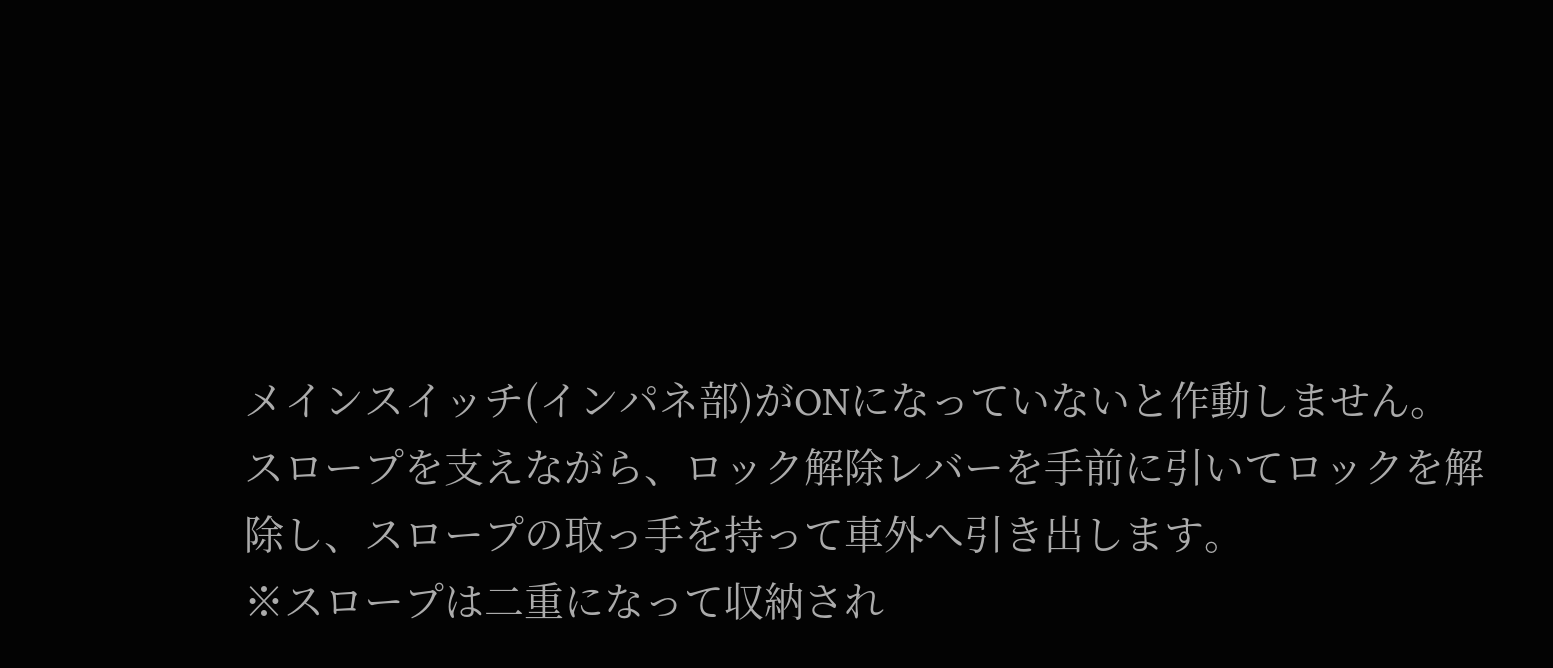メインスイッチ(インパネ部)がONになっていないと作動しません。
スロープを支えながら、ロック解除レバーを手前に引いてロックを解除し、スロープの取っ手を持って車外へ引き出します。
※スロープは二重になって収納され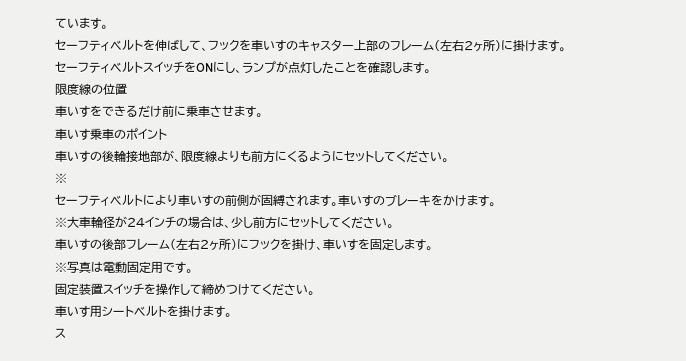ています。
セーフティベルトを伸ばして、フックを車いすのキャスター上部のフレーム(左右2ヶ所)に掛けます。
セーフティベルトスイッチをONにし、ランプが点灯したことを確認します。
限度線の位置
車いすをできるだけ前に乗車させます。
車いす乗車のポイント
車いすの後輪接地部が、限度線よりも前方にくるようにセットしてください。
※
セーフティベルトにより車いすの前側が固縛されます。車いすのブレーキをかけます。
※大車輪径が24インチの場合は、少し前方にセットしてください。
車いすの後部フレーム(左右2ヶ所)にフックを掛け、車いすを固定します。
※写真は電動固定用です。
固定装置スイッチを操作して締めつけてください。
車いす用シートベルトを掛けます。
ス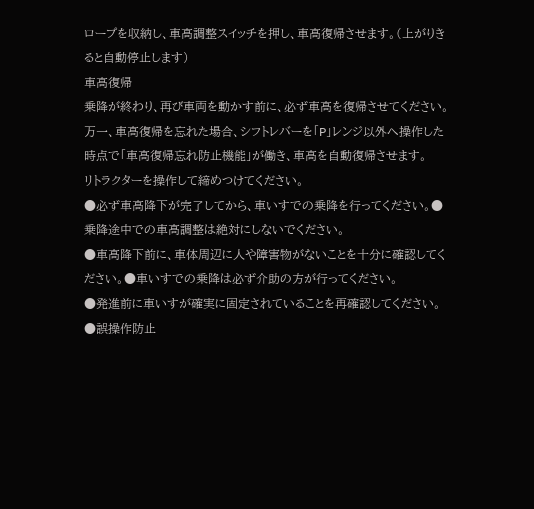ロープを収納し、車高調整スイッチを押し、車高復帰させます。(上がりきると自動停止します)
車高復帰
乗降が終わり、再び車両を動かす前に、必ず車高を復帰させてください。
万一、車高復帰を忘れた場合、シフトレバーを「P」レンジ以外へ操作した時点で「車高復帰忘れ防止機能」が働き、車高を自動復帰させます。
リトラクターを操作して締めつけてください。
●必ず車高降下が完了してから、車いすでの乗降を行ってください。●乗降途中での車高調整は絶対にしないでください。
●車高降下前に、車体周辺に人や障害物がないことを十分に確認してください。●車いすでの乗降は必ず介助の方が行ってください。
●発進前に車いすが確実に固定されていることを再確認してください。●誤操作防止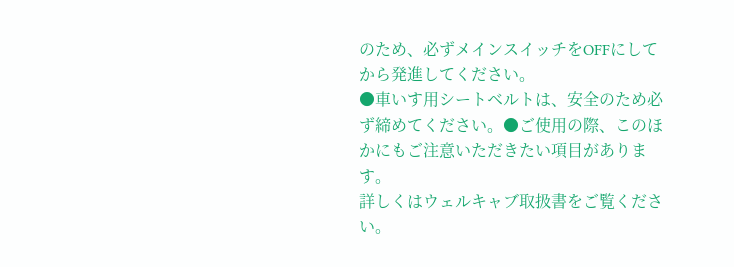のため、必ずメインスイッチをOFFにしてから発進してください。
●車いす用シートベルトは、安全のため必ず締めてください。●ご使用の際、このほかにもご注意いただきたい項目があります。
詳しくはウェルキャブ取扱書をご覧ください。